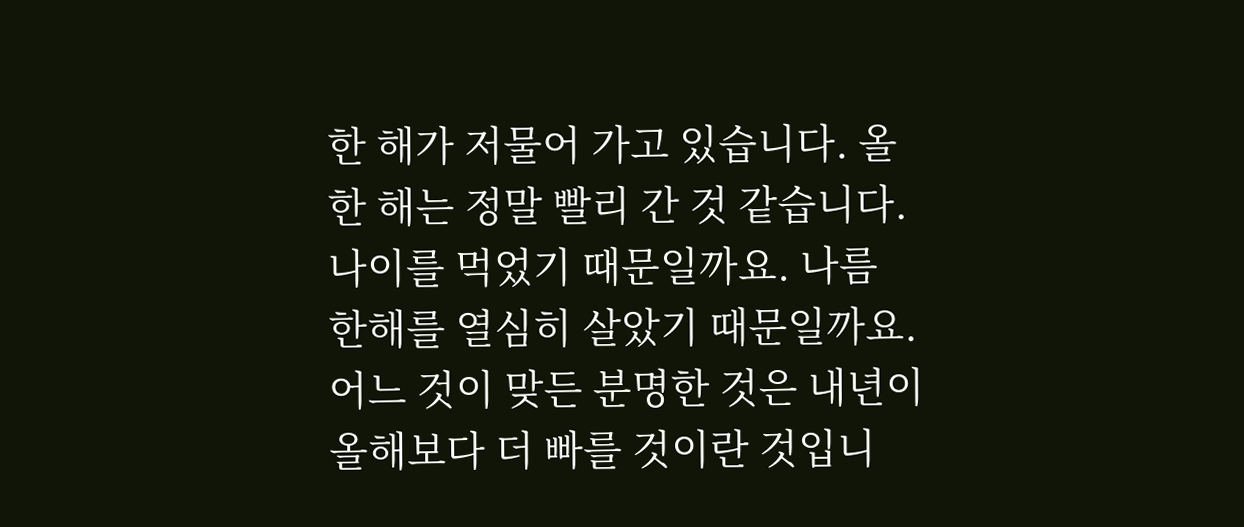한 해가 저물어 가고 있습니다. 올 한 해는 정말 빨리 간 것 같습니다. 나이를 먹었기 때문일까요. 나름 한해를 열심히 살았기 때문일까요. 어느 것이 맞든 분명한 것은 내년이 올해보다 더 빠를 것이란 것입니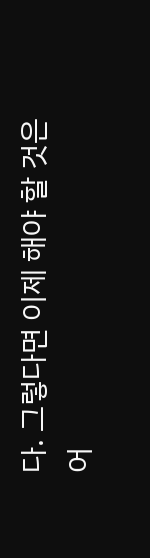다. 그렇다면 이제 해야 할 것은 어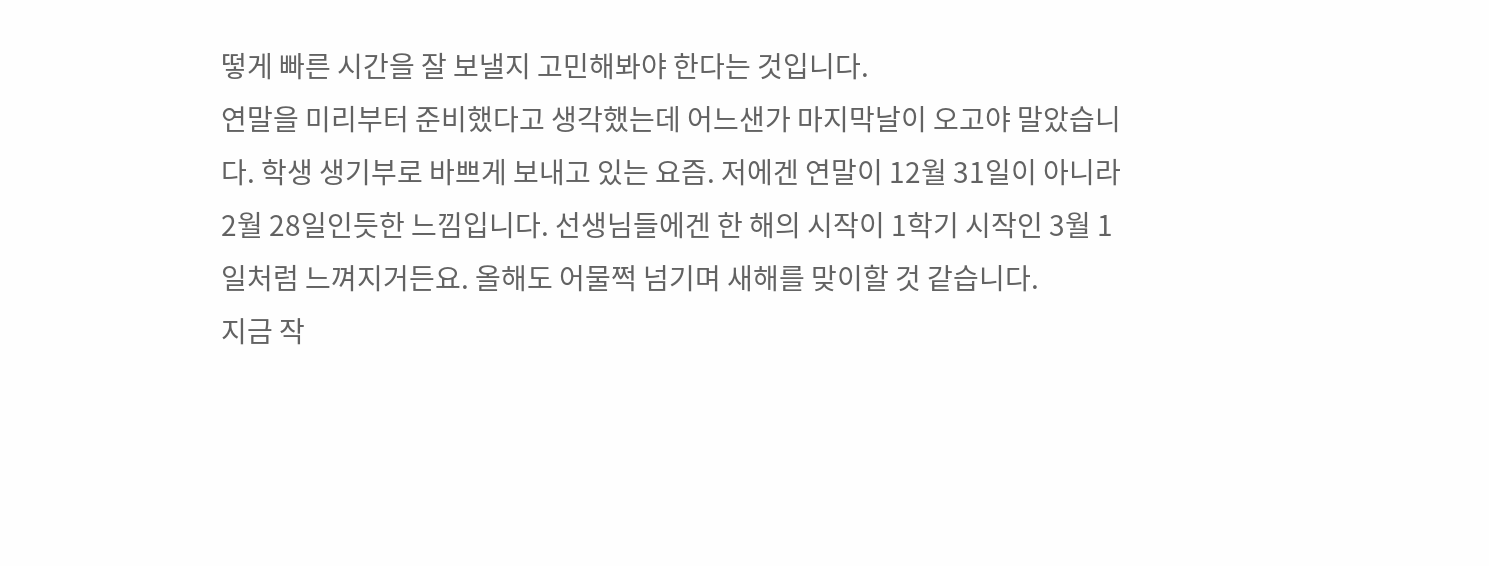떻게 빠른 시간을 잘 보낼지 고민해봐야 한다는 것입니다.
연말을 미리부터 준비했다고 생각했는데 어느샌가 마지막날이 오고야 말았습니다. 학생 생기부로 바쁘게 보내고 있는 요즘. 저에겐 연말이 12월 31일이 아니라 2월 28일인듯한 느낌입니다. 선생님들에겐 한 해의 시작이 1학기 시작인 3월 1일처럼 느껴지거든요. 올해도 어물쩍 넘기며 새해를 맞이할 것 같습니다.
지금 작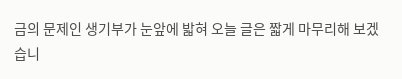금의 문제인 생기부가 눈앞에 밟혀 오늘 글은 짧게 마무리해 보겠습니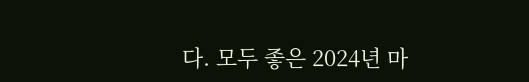다. 모두 좋은 2024년 마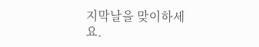지막날을 맞이하세요.